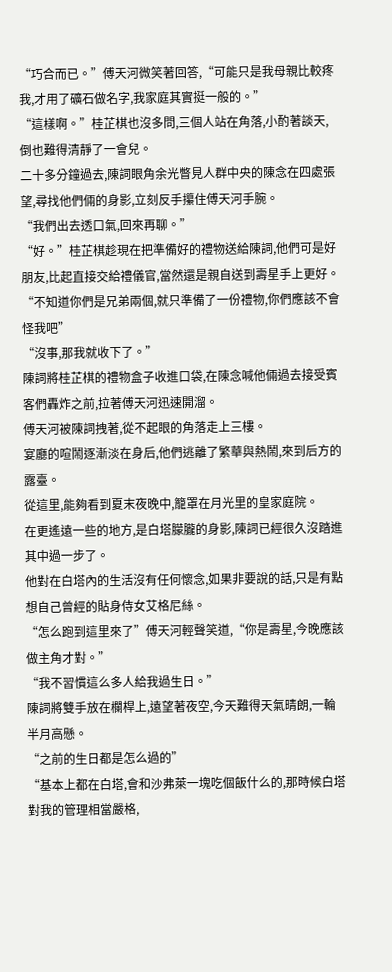“巧合而已。”傅天河微笑著回答,“可能只是我母親比較疼我,才用了礦石做名字,我家庭其實挺一般的。”
“這樣啊。”桂芷棋也沒多問,三個人站在角落,小酌著談天,倒也難得清靜了一會兒。
二十多分鐘過去,陳詞眼角余光瞥見人群中央的陳念在四處張望,尋找他們倆的身影,立刻反手攥住傅天河手腕。
“我們出去透口氣,回來再聊。”
“好。”桂芷棋趁現在把準備好的禮物送給陳詞,他們可是好朋友,比起直接交給禮儀官,當然還是親自送到壽星手上更好。
“不知道你們是兄弟兩個,就只準備了一份禮物,你們應該不會怪我吧”
“沒事,那我就收下了。”
陳詞將桂芷棋的禮物盒子收進口袋,在陳念喊他倆過去接受賓客們轟炸之前,拉著傅天河迅速開溜。
傅天河被陳詞拽著,從不起眼的角落走上三樓。
宴廳的喧鬧逐漸淡在身后,他們逃離了繁華與熱鬧,來到后方的露臺。
從這里,能夠看到夏末夜晚中,籠罩在月光里的皇家庭院。
在更遙遠一些的地方,是白塔朦朧的身影,陳詞已經很久沒踏進其中過一步了。
他對在白塔內的生活沒有任何懷念,如果非要說的話,只是有點想自己曾經的貼身侍女艾格尼絲。
“怎么跑到這里來了”傅天河輕聲笑道,“你是壽星,今晚應該做主角才對。”
“我不習慣這么多人給我過生日。”
陳詞將雙手放在欄桿上,遠望著夜空,今天難得天氣晴朗,一輪半月高懸。
“之前的生日都是怎么過的”
“基本上都在白塔,會和沙弗萊一塊吃個飯什么的,那時候白塔對我的管理相當嚴格,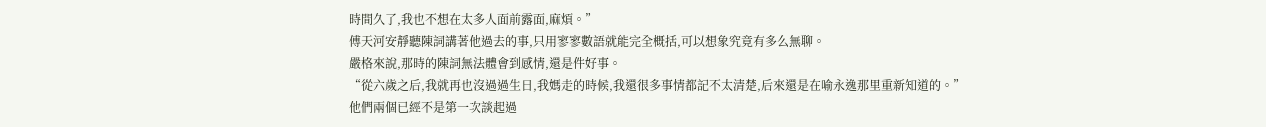時間久了,我也不想在太多人面前露面,麻煩。”
傅天河安靜聽陳詞講著他過去的事,只用寥寥數語就能完全概括,可以想象究竟有多么無聊。
嚴格來說,那時的陳詞無法體會到感情,還是件好事。
“從六歲之后,我就再也沒過過生日,我媽走的時候,我還很多事情都記不太清楚,后來還是在喻永逸那里重新知道的。”
他們兩個已經不是第一次談起過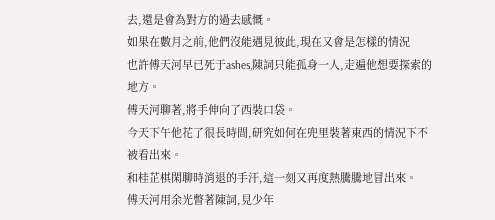去,還是會為對方的過去感慨。
如果在數月之前,他們沒能遇見彼此,現在又會是怎樣的情況
也許傅天河早已死于ashes,陳詞只能孤身一人,走遍他想要探索的地方。
傅天河聊著,將手伸向了西裝口袋。
今天下午他花了很長時間,研究如何在兜里裝著東西的情況下不被看出來。
和桂芷棋閑聊時消退的手汗,這一刻又再度熱騰騰地冒出來。
傅天河用余光瞥著陳詞,見少年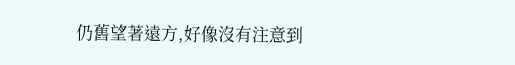仍舊望著遠方,好像沒有注意到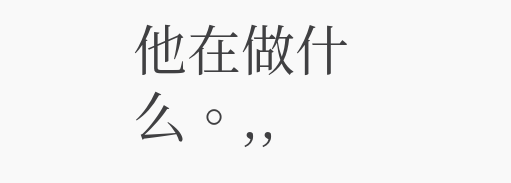他在做什么。,,